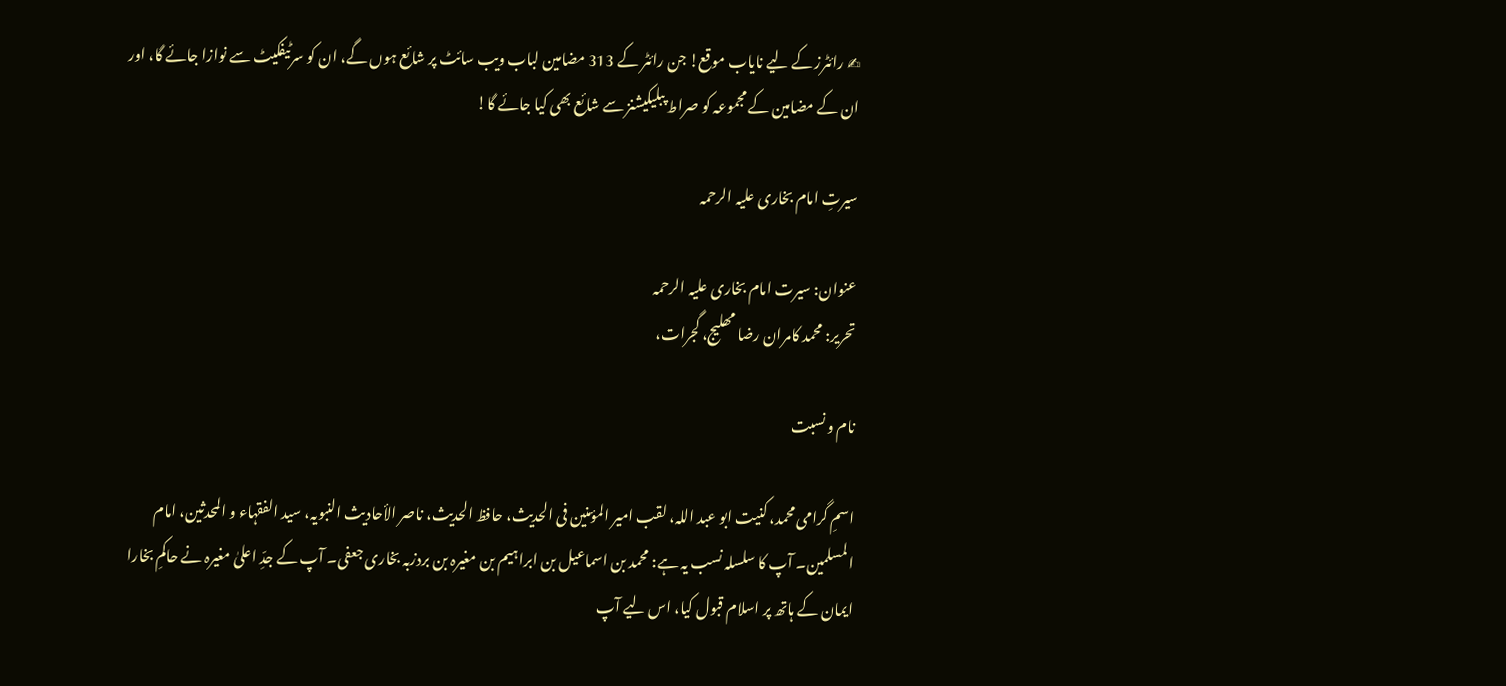✍ رائٹرز کے لیے نایاب موقع! جن رائٹر کے 313 مضامین لباب ویب سائٹ پر شائع ہوں گے، ان کو سرٹیفکیٹ سے نوازا جائے گا، اور ان کے مضامین کے مجموعہ کو صراط پبلیکیشنز سے شائع بھی کیا جائے گا!

سیرتِ امام بخاری علیہ الرحمہ

عنوان: سیرت امام بخاری علیہ الرحمہ
تحریر: محمد کامران رضا مھلیج، گجرات،

نام و نسبت

اسمِ گرامی محمد، کنیت ابو عبد اللہ، لقب امیر المؤمنین فی الحدیث، حافظ الحدیث، ناصر الأحاديث النبویہ، سید الفقہاء و المحدثین، امام المسلمین۔ آپ کا سلسلہ نسب یہ ہے: محمد بن اسماعیل بن ابراہیم بن مغیرہ بن بردزبہ بخاری جعفی۔ آپ کے جدِّ اعلیٰ مغیرہ نے حاکمِ بخارا ایمان کے ہاتھ پر اسلام قبول کیا، اس لیے آپ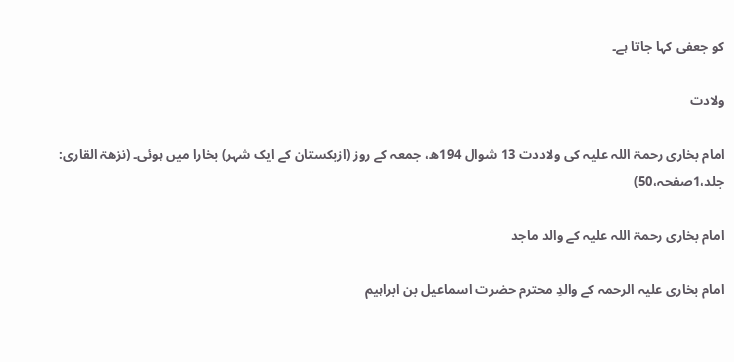کو جعفی کہا جاتا ہے۔

ولادت

امام بخاری رحمۃ اللہ علیہ کی ولاددت 13 شوال 194ھ، جمعہ کے روز (ازبکستان کے ایک شہر) بخارا میں ہوئی۔ (نزھۃ القاری: جلد،1صفحہ،50)

امام بخاری رحمۃ اللہ علیہ کے والد ماجد

امام بخاری علیہ الرحمہ کے والدِ محترم حضرت اسماعیل بن ابراہیم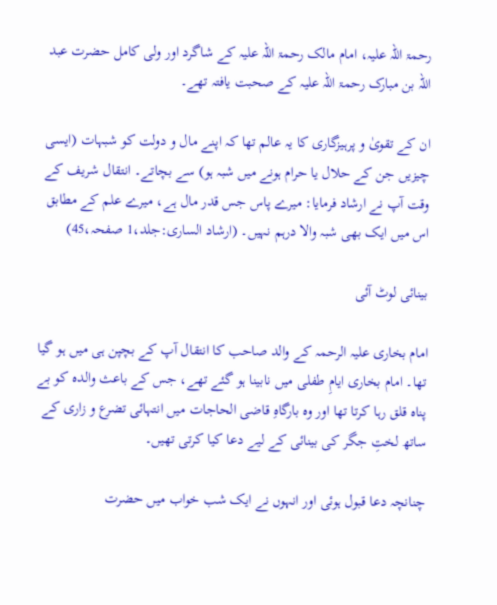رحمۃ اللہ علیہ، امام مالک رحمۃ اللہ علیہ کے شاگرد اور ولی کامل حضرت عبد اللہ بن مبارک رحمۃ اللہ علیہ کے صحبت یافتہ تھے۔

ان کے تقویٰ و پرہیزگاری کا یہ عالم تھا کہ اپنے مال و دولت کو شبہات (ایسی چیزیں جن کے حلال یا حرام ہونے میں شبہ ہو) سے بچاتے۔ انتقال شریف کے وقت آپ نے ارشاد فرمایا: میرے پاس جس قدر مال ہے، میرے علم کے مطابق اس میں ایک بھی شبہ والا درہم نہیں۔ (ارشاد الساری:جلد،1 صفحہ،45)

بینائی لوٹ آئی

امام بخاری علیہ الرحمہ کے والد صاحب کا انتقال آپ کے بچپن ہی میں ہو گیا تھا۔ امام بخاری ایامِ طفلی میں نابینا ہو گئے تھے، جس کے باعث والدہ کو بے پناہ قلق رہا کرتا تھا اور وہ بارگاہِ قاضی الحاجات میں انتہائی تضرع و زاری کے ساتھ لختِ جگر کی بینائی کے لیے دعا کیا کرتی تھیں۔

چنانچہ دعا قبول ہوئی اور انہوں نے ایک شب خواب میں حضرت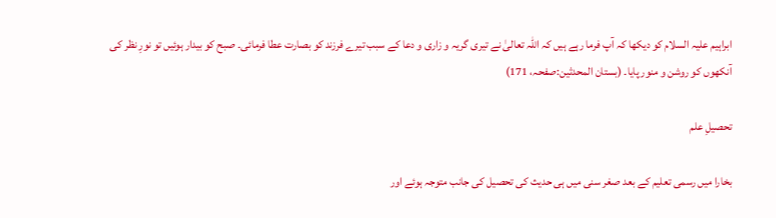ابراہیم علیہ السلام کو دیکھا کہ آپ فرما رہے ہیں کہ اللہ تعالیٰ نے تیری گریہ و زاری و دعا کے سبب تیرے فرزند کو بصارت عطا فرمائی۔ صبح کو بیدار ہوئیں تو نورِ نظر کی آنکھوں کو روشن و منور پایا۔ (بستان المحدثین:صفحہ، 171)

تحصیلِ علم

بخارا میں رسمی تعلیم کے بعد صغر سنی میں ہی حدیث کی تحصیل کی جانب متوجہ ہوئے اور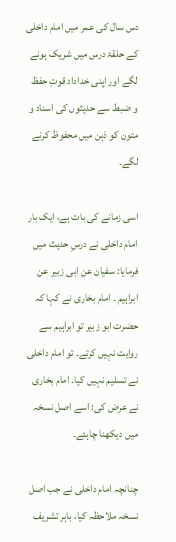دس سال کی عمر میں امام داخلی کے حلقۂ درس میں شریک ہونے لگے اور اپنی خداداد قوتِ حفظ و ضبط سے حدیثوں کی اسناد و متون کو ذہن میں محفوظ کرنے لگے۔

اسی زمانے کی بات ہے، ایک بار امام داخلی نے درسِ حدیث میں فرمایا: سفیان عن ابی زبیر عن ابراہیم ۔ امام بخاری نے کہا کہ حضرت ابو زبیر تو ابراہیم سے روایت نہیں کرتے۔ تو امام داخلی نے تسلیم نہیں کیا۔ امام بخاری نے عرض کی: اسے اصل نسخہ میں دیکھنا چاہئے۔

چنانچہ امام داخلی نے جب اصل نسخہ ملاحظہ کیا، باہر تشریف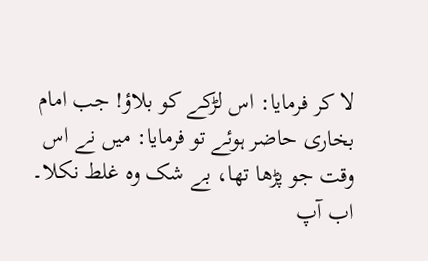لا کر فرمایا: اس لڑکے کو بلاؤ! جب امام بخاری حاضر ہوئے تو فرمایا: میں نے اس وقت جو پڑھا تھا، بے شک وہ غلط نکلا۔ اب آپ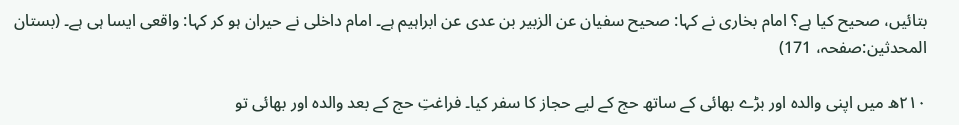بتائیں، صحیح کیا ہے؟ امام بخاری نے کہا: صحیح سفیان عن الزبیر بن عدی عن ابراہیم ہے۔ امام داخلی نے حیران ہو کر کہا: واقعی ایسا ہی ہے۔ (بستان المحدثین:صفحہ، 171)

۲۱۰ھ میں اپنی والدہ اور بڑے بھائی کے ساتھ حج کے لیے حجاز کا سفر کیا۔ فراغتِ حج کے بعد والدہ اور بھائی تو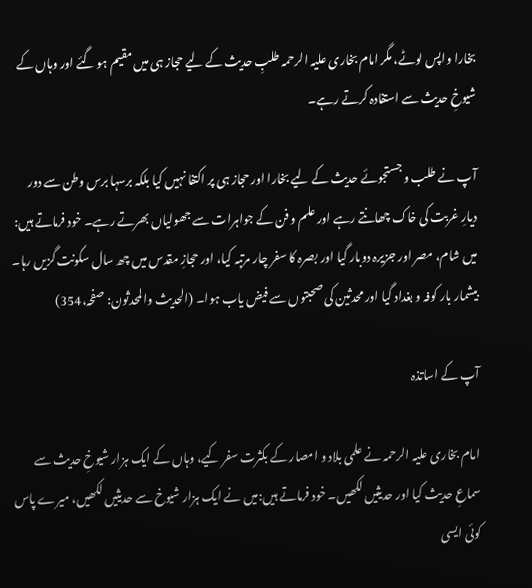بخارا واپس لوٹے، مگر امام بخاری علیہ الرحمہ طلبِ حدیث کے لیے حجاز ہی میں مقیم ہو گئے اور وہاں کے شیوخِ حدیث سے استفادہ کرتے رہے۔

آپ نے طلب و جستجوئے حدیث کے لیے بخارا اور حجاز ہی پر اکتفا نہیں کیا بلکہ برسہا برس وطن سے دور دیارِ غربت کی خاک چھانتے رہے اور علم و فن کے جواہرات سے جھولیاں بھرتے رہے۔ خود فرماتے ہیں: میں شام، مصر اور جزیرہ دوبار گیا اور بصرہ کا سفر چار مرتبہ کیا، اور حجازِ مقدس میں چھ سال سکونت گزیں رہا۔ بیشمار بار کوفہ و بغداد گیا اور محدثین کی صحبتوں سے فیض یاب ہوا۔ (الحدیث والمحدثون: صفحہ،354)

آپ کے اساتذہ

امام بخاری علیہ الرحمہ نے علمی بلاد و امصار کے بکثرت سفر کیے، وہاں کے ایک ہزار شیوخِ حدیث سے سماعِ حدیث کیا اور حدیثیں لکھیں۔ خود فرماتے ہیں:میں نے ایک ہزار شیوخ سے حدیثیں لکھیں، میرے پاس کوئی ایسی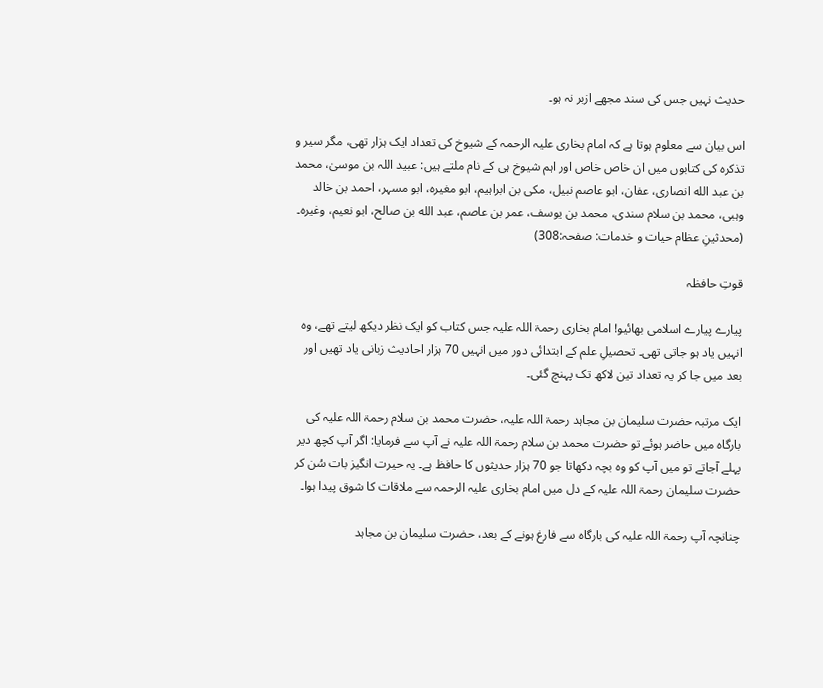حدیث نہیں جس کی سند مجھے ازبر نہ ہو۔

اس بیان سے معلوم ہوتا ہے کہ امام بخاری علیہ الرحمہ کے شیوخ کی تعداد ایک ہزار تھی، مگر سیر و تذکرہ کی کتابوں میں ان خاص خاص اور اہم شیوخ ہی کے نام ملتے ہیں: عبید اللہ بن موسیٰ، محمد بن عبد الله انصاری، عفان، ابو عاصم نبیل، مکی بن ابراہیم، ابو مغیرہ، ابو مسہر، احمد بن خالد وہبی، محمد بن سلام سندی، محمد بن یوسف، عمر بن عاصم، عبد الله بن صالح، ابو نعیم، وغیرہ۔ (محدثینِ عظام حیات و خدمات: صفحہ:308)

قوتِ حافظہ

پیارے پیارے اسلامی بھائیو! امام بخاری رحمۃ اللہ علیہ جس کتاب کو ایک نظر دیکھ لیتے تھے، وہ انہیں یاد ہو جاتی تھی۔ تحصیلِ علم کے ابتدائی دور میں انہیں 70 ہزار احادیث زبانی یاد تھیں اور بعد میں جا کر یہ تعداد تین لاکھ تک پہنچ گئی۔

ایک مرتبہ حضرت سلیمان بن مجاہد رحمۃ اللہ علیہ، حضرت محمد بن سلام رحمۃ اللہ علیہ کی بارگاہ میں حاضر ہوئے تو حضرت محمد بن سلام رحمۃ اللہ علیہ نے آپ سے فرمایا: اگر آپ کچھ دیر پہلے آجاتے تو میں آپ کو وہ بچہ دکھاتا جو 70 ہزار حدیثوں کا حافظ ہے۔ یہ حیرت انگیز بات سُن کر حضرت سلیمان رحمۃ اللہ علیہ کے دل میں امام بخاری علیہ الرحمہ سے ملاقات کا شوق پیدا ہوا۔

چنانچہ آپ رحمۃ اللہ علیہ کی بارگاہ سے فارغ ہونے کے بعد، حضرت سلیمان بن مجاہد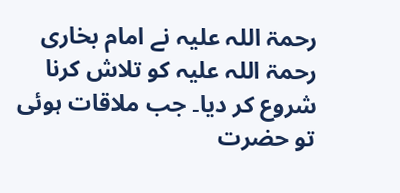رحمۃ اللہ علیہ نے امام بخاری رحمۃ اللہ علیہ کو تلاش کرنا شروع کر دیا۔ جب ملاقات ہوئی تو حضرت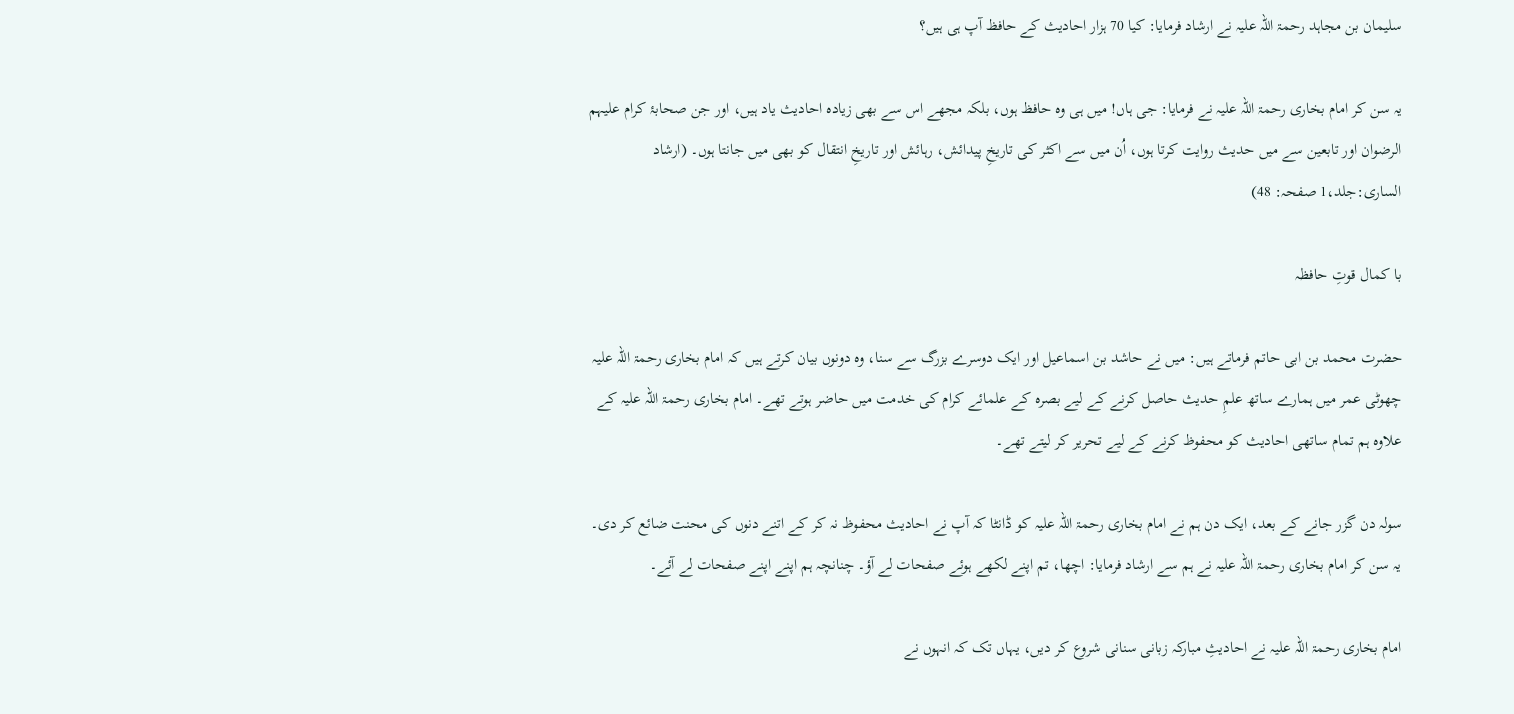سلیمان بن مجاہد رحمۃ اللہ علیہ نے ارشاد فرمایا: کیا 70 ہزار احادیث کے حافظ آپ ہی ہیں؟

یہ سن کر امام بخاری رحمۃ اللہ علیہ نے فرمایا: جی ہاں! میں ہی وہ حافظ ہوں، بلکہ مجھے اس سے بھی زیادہ احادیث یاد ہیں، اور جن صحابۂ کرام علیہم الرضوان اور تابعین سے میں حدیث روایت کرتا ہوں، اُن میں سے اکثر کی تاریخِ پیدائش، رہائش اور تاریخِ انتقال کو بھی میں جانتا ہوں۔ (ارشاد الساری:جلد،1 صفحہ: 48)

با کمال قوتِ حافظہ

حضرت محمد بن ابی حاتم فرماتے ہیں: میں نے حاشد بن اسماعیل اور ایک دوسرے بزرگ سے سنا، وہ دونوں بیان کرتے ہیں کہ امام بخاری رحمۃ اللہ علیہ چھوٹی عمر میں ہمارے ساتھ علمِ حدیث حاصل کرنے کے لیے بصرہ کے علمائے کرام کی خدمت میں حاضر ہوتے تھے۔ امام بخاری رحمۃ اللہ علیہ کے علاوہ ہم تمام ساتھی احادیث کو محفوظ کرنے کے لیے تحریر کر لیتے تھے۔

سولہ دن گزر جانے کے بعد، ایک دن ہم نے امام بخاری رحمۃ اللہ علیہ کو ڈانٹا کہ آپ نے احادیث محفوظ نہ کر کے اتنے دنوں کی محنت ضائع کر دی۔ یہ سن کر امام بخاری رحمۃ اللہ علیہ نے ہم سے ارشاد فرمایا: اچھا، تم اپنے لکھے ہوئے صفحات لے آؤ۔ چنانچہ ہم اپنے اپنے صفحات لے آئے۔

امام بخاری رحمۃ اللہ علیہ نے احادیثِ مبارکہ زبانی سنانی شروع کر دیں، یہاں تک کہ انہوں نے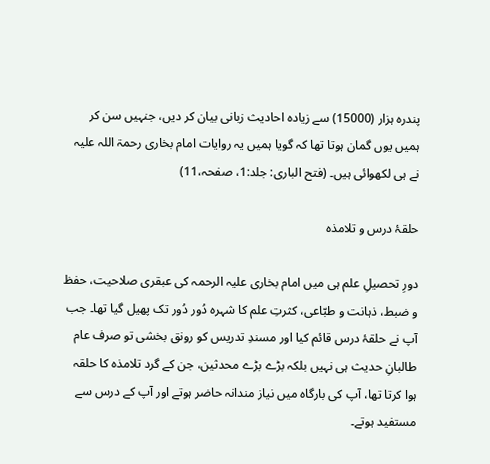پندرہ ہزار (15000) سے زیادہ احادیث زبانی بیان کر دیں، جنہیں سن کر ہمیں یوں گمان ہوتا تھا کہ گویا ہمیں یہ روایات امام بخاری رحمۃ اللہ علیہ نے ہی لکھوائی ہیں۔ (فتح الباری: جلد:1، صفحہ،11)

حلقۂ درس و تلامذہ

دورِ تحصیلِ علم ہی میں امام بخاری علیہ الرحمہ کی عبقری صلاحیت، حفظ و ضبط، ذہانت و طبّاعی، کثرتِ علم کا شہرہ دُور دُور تک پھیل گیا تھا۔ جب آپ نے حلقۂ درس قائم کیا اور مسندِ تدریس کو رونق بخشی تو صرف عام طالبانِ حدیث ہی نہیں بلکہ بڑے بڑے محدثین، جن کے گرد تلامذہ کا حلقہ ہوا کرتا تھا، آپ کی بارگاہ میں نیاز مندانہ حاضر ہوتے اور آپ کے درس سے مستفید ہوتے۔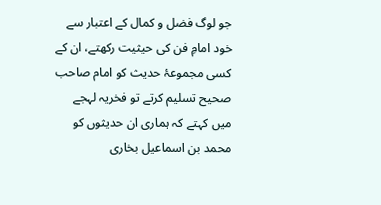جو لوگ فضل و کمال کے اعتبار سے خود امامِ فن کی حیثیت رکھتے، ان کے کسی مجموعۂ حدیث کو امام صاحب صحیح تسلیم کرتے تو فخریہ لہجے میں کہتے کہ ہماری ان حدیثوں کو محمد بن اسماعیل بخاری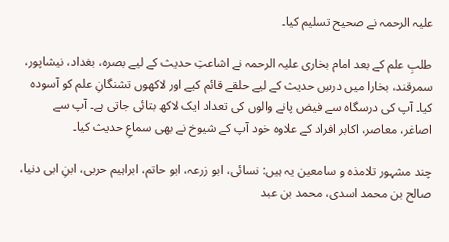علیہ الرحمہ نے صحیح تسلیم کیا۔

طلبِ علم کے بعد امام بخاری علیہ الرحمہ نے اشاعتِ حدیث کے لیے بصرہ، بغداد، نیشاپور، سمرقند، بخارا میں درسِ حدیث کے لیے حلقے قائم کیے اور لاکھوں تشنگانِ علم کو آسودہ کیا۔ آپ کی درسگاہ سے فیض پانے والوں کی تعداد ایک لاکھ بتائی جاتی ہے۔ آپ سے اصاغر، معاصر، اکابر افراد کے علاوہ خود آپ کے شیوخ نے بھی سماعِ حدیث کیا۔

چند مشہور تلامذہ و سامعین یہ ہیں: نسائی، ابو زرعہ، ابو حاتم، ابراہیم حربی، ابنِ ابی دنیا، صالح بن محمد اسدی، محمد بن عبد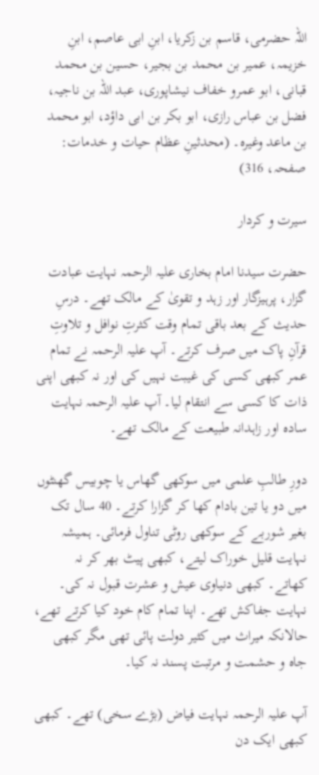اللہ حضرمی، قاسم بن زکریا، ابنِ ابی عاصم، ابنِ خزیمہ، عمیر بن محمد بن بجیر، حسین بن محمد قبانی، ابو عمرو خفاف نیشاپوری، عبد اللہ بن ناجیہ، فضل بن عباس رازی، ابو بکر بن ابی داؤد، ابو محمد بن ماعد وغیرہ۔ (محدثینِ عظام حیات و خدمات: صفحہ، 316)

سیرت و کردار

حضرت سیدنا امام بخاری علیہ الرحمہ نہایت عبادت گزار، پرہیزگار اور زہد و تقویٰ کے مالک تھے۔ درسِ حدیث کے بعد باقی تمام وقت کثرتِ نوافل و تلاوتِ قرآنِ پاک میں صرف کرتے۔ آپ علیہ الرحمہ نے تمام عمر کبھی کسی کی غیبت نہیں کی اور نہ کبھی اپنی ذات کا کسی سے انتقام لیا۔ آپ علیہ الرحمہ نہایت سادہ اور زاہدانہ طبیعت کے مالک تھے۔

دورِ طالبِ علمی میں سوکھی گھاس یا چوبیس گھنٹوں میں دو یا تین بادام کھا کر گزارا کرتے۔ 40 سال تک بغیر شوربے کے سوکھی روٹی تناول فرمائی۔ ہمیشہ نہایت قلیل خوراک لیتے، کبھی پیٹ بھر کر نہ کھاتے۔ کبھی دنیاوی عیش و عشرت قبول نہ کی۔ نہایت جفاکش تھے۔ اپنا تمام کام خود کیا کرتے تھے، حالانکہ میراث میں کثیر دولت پائی تھی مگر کبھی جاہ و حشمت و مرتبت پسند نہ کیا۔

آپ علیہ الرحمہ نہایت فیاض (بڑے سخی) تھے۔ کبھی کبھی ایک دن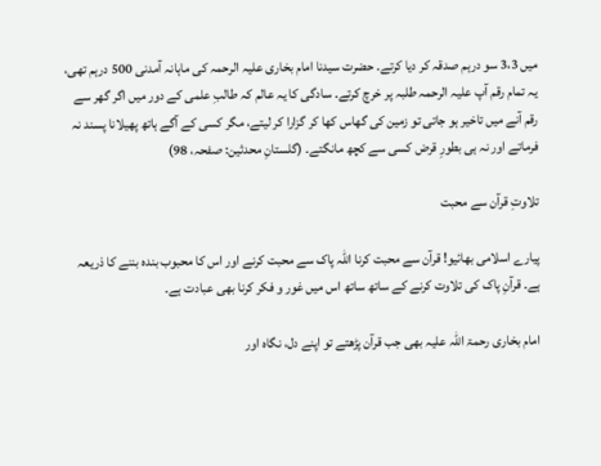میں 3،3 سو درہم صدقہ کر دیا کرتے۔ حضرت سیدنا امام بخاری علیہ الرحمہ کی ماہانہ آمدنی 500 درہم تھی، یہ تمام رقم آپ علیہ الرحمہ طلبہ پر خرچ کرتے۔ سادگی کا یہ عالم کہ طالبِ علمی کے دور میں اگر گھر سے رقم آنے میں تاخیر ہو جاتی تو زمین کی گھاس کھا کر گزارا کر لیتے، مگر کسی کے آگے ہاتھ پھیلانا پسند نہ فرماتے اور نہ ہی بطورِ قرض کسی سے کچھ مانگتے۔ (گلستانِ محدثین: صفحہ، 98)

تلاوتِ قرآن سے محبت

پیارے اسلامی بھائیو! قرآن سے محبت کرنا اللہ پاک سے محبت کرنے اور اس کا محبوب بندہ بننے کا ذریعہ ہے۔ قرآنِ پاک کی تلاوت کرنے کے ساتھ ساتھ اس میں غور و فکر کرنا بھی عبادت ہے۔

امام بخاری رحمۃ اللہ علیہ بھی جب قرآن پڑھتے تو اپنے دل، نگاہ اور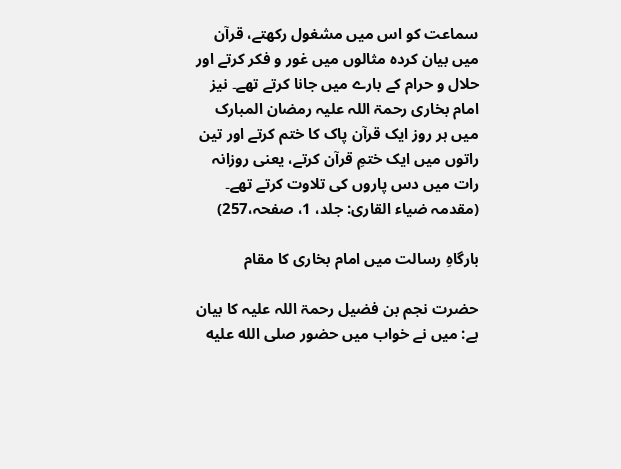سماعت کو اس میں مشغول رکھتے، قرآن میں بیان کردہ مثالوں میں غور و فکر کرتے اور حلال و حرام کے بارے میں جانا کرتے تھے۔ نیز امام بخاری رحمۃ اللہ علیہ رمضان المبارک میں ہر روز ایک قرآن پاک کا ختم کرتے اور تین راتوں میں ایک ختمِ قرآن کرتے، یعنی روزانہ رات میں دس پاروں کی تلاوت کرتے تھے۔ (مقدمہ ضیاء القاری: جلد، 1، صفحہ،257)

بارگاہِ رسالت میں امام بخاری کا مقام

حضرت نجم بن فضیل رحمۃ اللہ علیہ کا بیان ہے: میں نے خواب میں حضور صلى الله عليه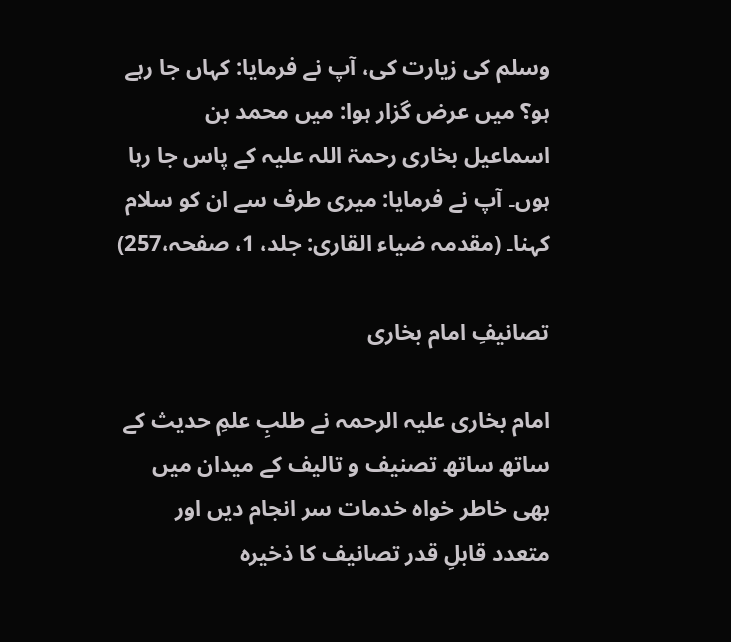وسلم کی زیارت کی، آپ نے فرمایا: کہاں جا رہے ہو؟ میں عرض گزار ہوا: میں محمد بن اسماعیل بخاری رحمۃ اللہ علیہ کے پاس جا رہا ہوں۔ آپ نے فرمایا: میری طرف سے ان کو سلام کہنا۔ (مقدمہ ضیاء القاری: جلد، 1، صفحہ،257)

تصانیفِ امام بخاری

امام بخاری علیہ الرحمہ نے طلبِ علمِ حدیث کے ساتھ ساتھ تصنیف و تالیف کے میدان میں بھی خاطر خواہ خدمات سر انجام دیں اور متعدد قابلِ قدر تصانیف کا ذخیرہ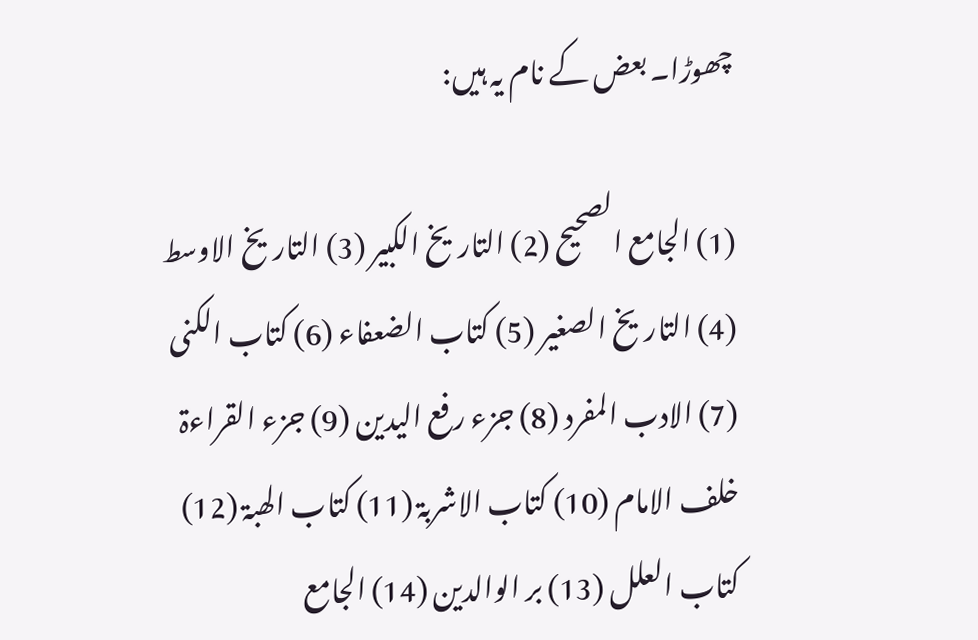چھوڑا۔ بعض کے نام یہ ہیں:

(1) الجامع الصحیح (2) التاریخ الکبیر (3) التاریخ الاوسط (4) التاریخ الصغیر (5) کتاب الضعفاء (6) کتاب الکنی (7) الادب المفرد (8) جزء رفع الیدین (9) جزء القراءۃ خلف الامام (10) کتاب الاشربۃ (11) کتاب الھبۃ (12) کتاب العلل (13) بر الوالدین (14) الجامع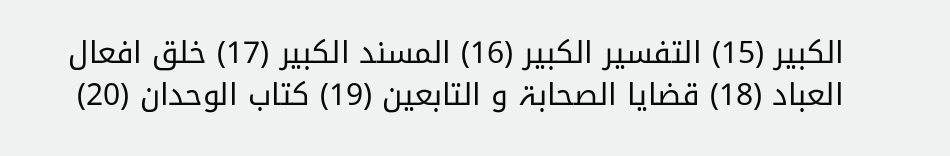الکبیر (15) التفسیر الکبیر (16) المسند الکبیر (17) خلق افعال العباد (18) قضایا الصحابۃ و التابعین (19) کتاب الوحدان (20)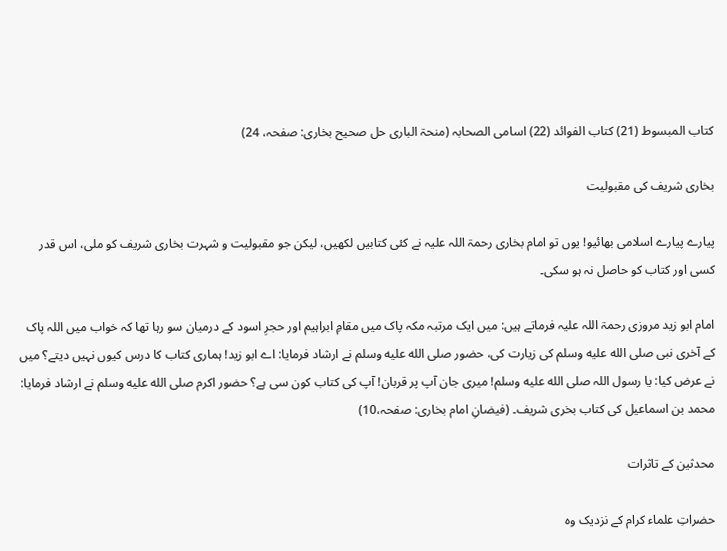کتاب المبسوط (21) کتاب الفوائد (22) اسامی الصحابہ (منحۃ الباری حل صحیح بخاری: صفحہ، 24)

بخاری شریف کی مقبولیت

پیارے پیارے اسلامی بھائیو! یوں تو امام بخاری رحمۃ اللہ علیہ نے کئی کتابیں لکھیں، لیکن جو مقبولیت و شہرت بخاری شریف کو ملی، اس قدر کسی اور کتاب کو حاصل نہ ہو سکی۔

امام ابو زید مروزی رحمۃ اللہ علیہ فرماتے ہیں: میں ایک مرتبہ مکہ پاک میں مقامِ ابراہیم اور حجرِ اسود کے درمیان سو رہا تھا کہ خواب میں اللہ پاک کے آخری نبی صلى الله عليه وسلم کی زیارت کی، حضور صلى الله عليه وسلم نے ارشاد فرمایا: اے ابو زید! ہماری کتاب کا درس کیوں نہیں دیتے؟ میں نے عرض کیا: یا رسول اللہ صلى الله عليه وسلم! میری جان آپ پر قربان! آپ کی کتاب کون سی ہے؟ حضور اکرم صلى الله عليه وسلم نے ارشاد فرمایا: محمد بن اسماعیل کی کتاب بخری شریف۔ (فیضانِ امام بخاری: صفحہ،10)

محدثین کے تاثرات

حضراتِ علماء کرام کے نزدیک وہ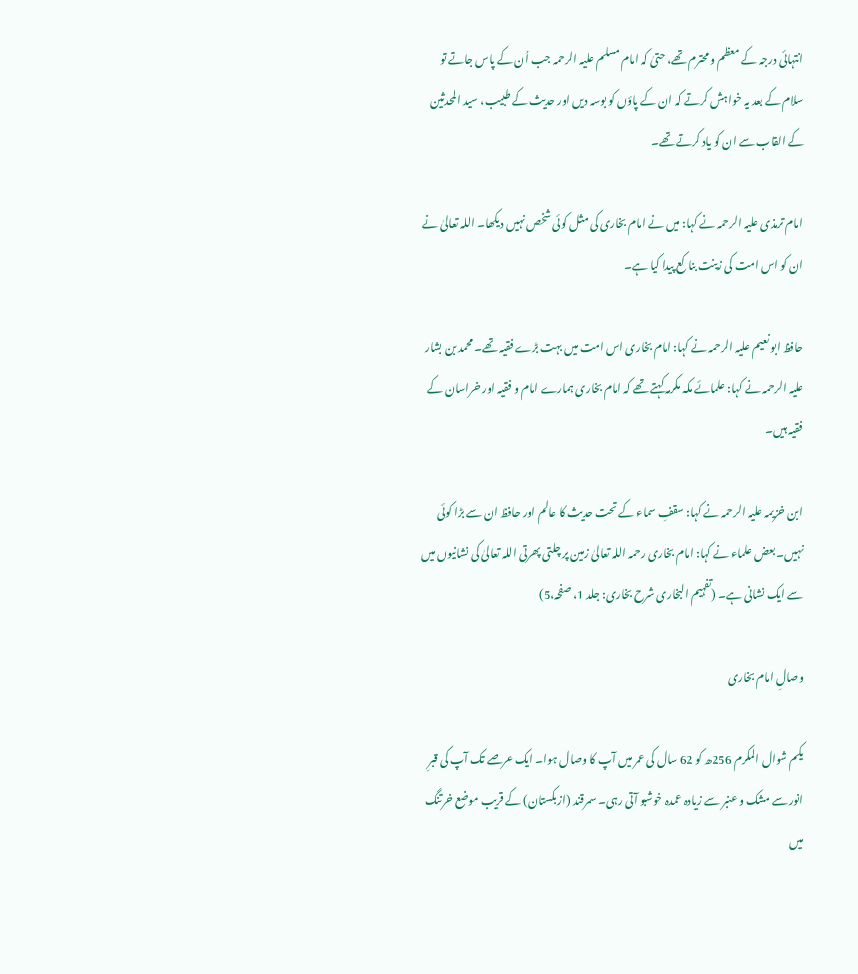انتہائی درجہ کے معظم و محترم تھے، حتیٰ کہ امام مسلم علیہ الرحمہ جب اُن کے پاس جاتے تو سلام کے بعد یہ خواہش کرتے کہ ان کے پاؤں کو بوسہ دیں اور حدیث کے طبیب، سید المحدثین کے القاب سے ان کو یاد کرتے تھے۔

امام ترمذی علیہ الرحمہ نے کہا: میں نے امام بخاری کی مثل کوئی شخص نہیں دیکھا۔ اللہ تعالیٰ نے ان کو اس امت کی زینت بنا کع پیدا کیا ہے۔

حافظ ابو نعیم علیہ الرحمہ نے کہا: امام بخاری اس امت میں بہت بڑے فقیہ تھے۔ محمد بن بشار علیہ الرحمہ نے کہا: علمائے مکہ مکرمہ کہتے تھے کہ امام بخاری ہمارے امام و فقیہ اور خراسان کے فقیہ ہیں۔

ابن خزیمہ علیہ الرحمہ نے کہا: سقفِ سماء کے تحت حدیث کا عالم اور حافظ ان سے بڑا کوئی نہیں۔ بعض علماء نے کہا: امام بخاری رحمہ اللہ تعالیٰ زمین پر چلتی پھرتی اللہ تعالیٰ کی نشانیوں میں سے ایک نشانی ہے۔ (تفہیم البخاری شرح بخاری: جلد 1، صفحہ،5)

وصالِ امام بخاری

یکم شوال المکرم 256ھ کو 62 سال کی عمر میں آپ کا وصال ہوا۔ ایک عرصے تک آپ کی قبرِ انور سے مشک و عنبر سے زیادہ عمدہ خوشبو آتی رہی۔ سمرقند (ازبکستان) کے قریب موضع خرتنگ میں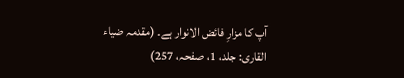آپ کا مزارِ فائض الانوار ہے۔ (مقدمہ ضیاء القاری: جلد، 1، صفحہ، 257)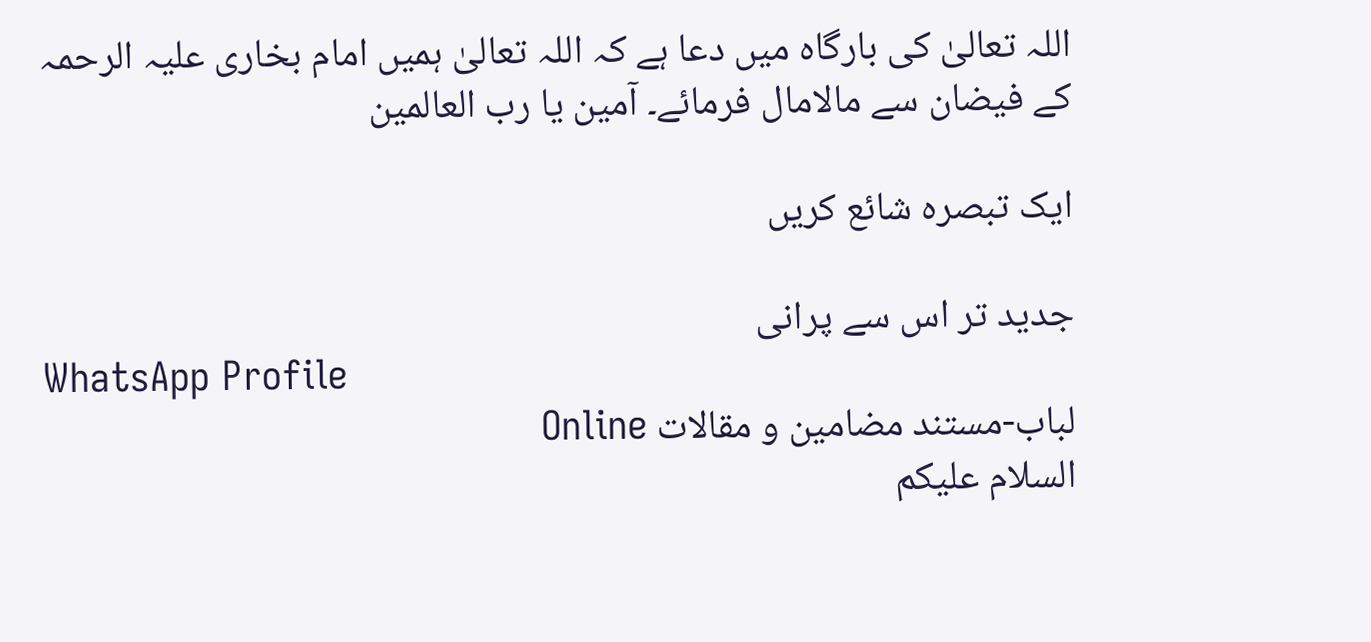اللہ تعالیٰ کی بارگاہ میں دعا ہے کہ اللہ تعالیٰ ہمیں امام بخاری علیہ الرحمہ کے فیضان سے مالامال فرمائے۔ آمین یا رب العالمین

ایک تبصرہ شائع کریں

جدید تر اس سے پرانی
WhatsApp Profile
لباب-مستند مضامین و مقالات Online
السلام علیکم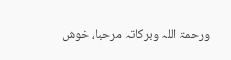ورحمۃ اللہ وبرکاتہ مرحبا، خوش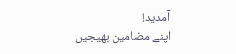آمدید!
اپنے مضامین بھیجیں